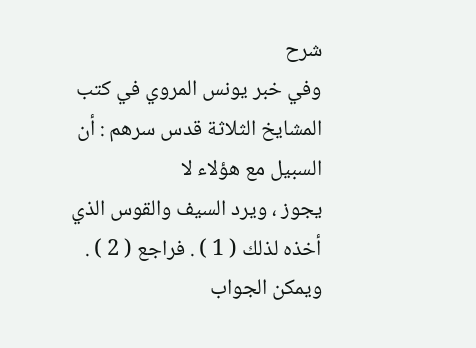شرح
وفي خبر يونس المروي في كتب المشايخ الثلاثة قدس سرهم : أن السبيل مع هؤلاء لا
يجوز ، ويرد السيف والقوس الذي أخذه لذلك ( 1 ) . فراجع ( 2 ) .
ويمكن الجواب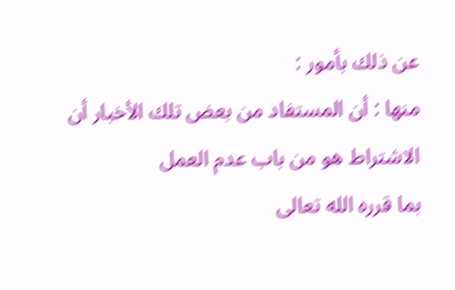عن ذلك بأمور :
منها : أن المستفاد من بعض تلك الأخبار أن الاشتراط هو من باب عدم العمل
بما قرره الله تعالى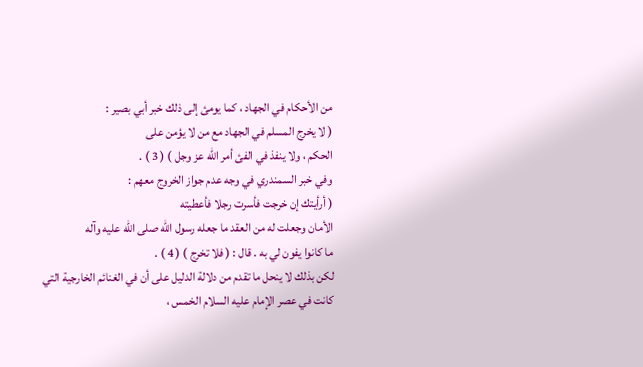من الأحكام في الجهاد ، كما يومئ إلى ذلك خبر أبي بصير :
( لا يخرج المسلم في الجهاد مع من لا يؤمن على
الحكم ، ولا ينفذ في الفئ أمر الله عز وجل ) ( 3 ) .
وفي خبر السمندري في وجه عدم جواز الخروج معهم :
( أرأيتك إن خرجت فأسرت رجلا فأعطيته
الأمان وجعلت له من العقد ما جعله رسول الله صلى الله عليه وآله
ما كانوا يفون لي به . قال : ( فلا تخرج ) ( 4 ) .
لكن بذلك لا ينحل ما تقدم من دلالة الدليل على أن في الغنائم الخارجية التي
كانت في عصر الإمام عليه السلام الخمس ،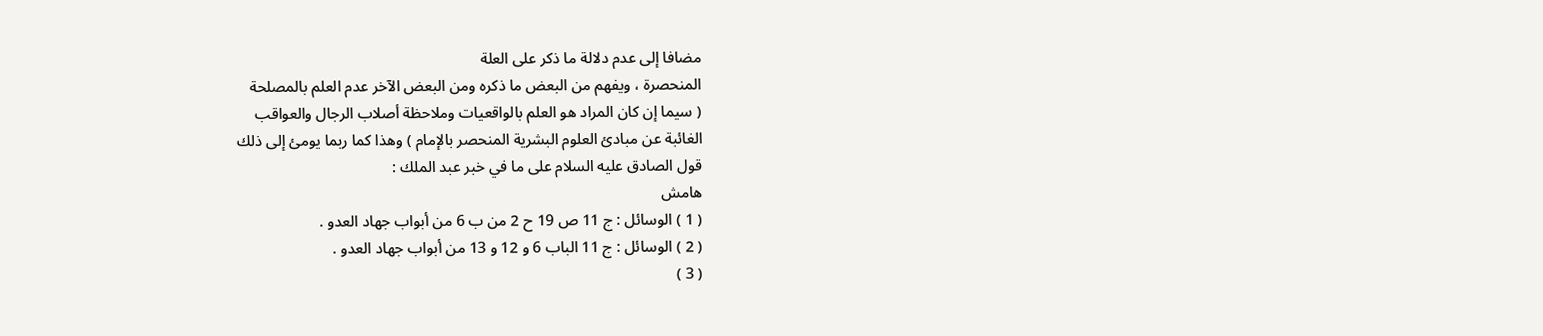مضافا إلى عدم دلالة ما ذكر على العلة
المنحصرة ، ويفهم من البعض ما ذكره ومن البعض الآخر عدم العلم بالمصلحة
( سيما إن كان المراد هو العلم بالواقعيات وملاحظة أصلاب الرجال والعواقب
الغائبة عن مبادئ العلوم البشرية المنحصر بالإمام ) وهذا كما ربما يومئ إلى ذلك
قول الصادق عليه السلام على ما في خبر عبد الملك :
هامش
( 1 ) الوسائل : ج 11 ص 19 ح 2 من ب 6 من أبواب جهاد العدو .
( 2 ) الوسائل : ج 11 الباب 6 و 12 و 13 من أبواب جهاد العدو .
( 3 )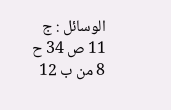الوسائل : ج 11 ص 34 ح 8 من ب 12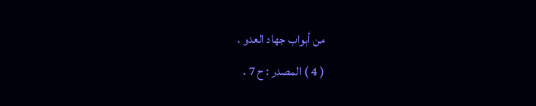من أبواب جهاد العدو .
( 4 ) المصدر : ح 7 .